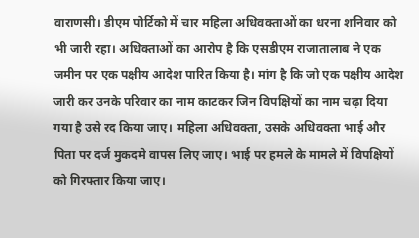वाराणसी। डीएम पोर्टिको में चार महिला अधिवक्ताओं का धरना शनिवार को भी जारी रहा। अधिक्ताओं का आरोप है कि एसडीएम राजातालाब ने एक जमीन पर एक पक्षीय आदेश पारित किया है। मांग है कि जो एक पक्षीय आदेश जारी कर उनके परिवार का नाम काटकर जिन विपक्षियों का नाम चढ़ा दिया गया है उसे रद किया जाए। महिला अधिवक्ता, उसके अधिवक्ता भाई और पिता पर दर्ज मुकदमे वापस लिए जाए। भाई पर हमले के मामले में विपक्षियों को गिरफ्तार किया जाए।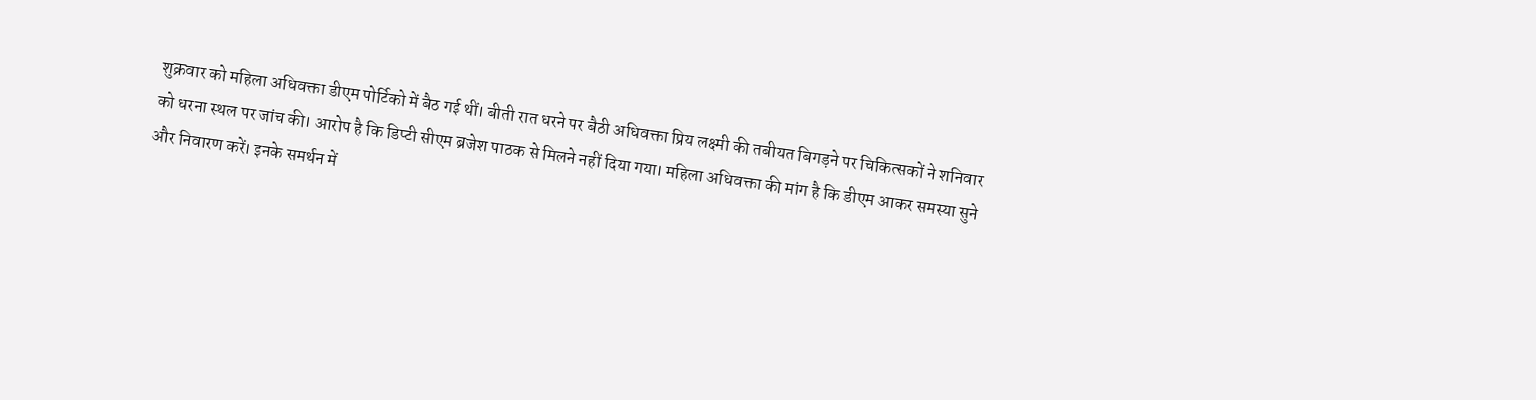शुक्रवार को महिला अधिवक्ता डीएम पोर्टिको में बैठ गई थीं। बीती रात धरने पर बैठी अधिवक्ता प्रिय लक्ष्मी की तबीयत बिगड़ने पर चिकित्सकों ने शनिवार को धरना स्थल पर जांच की। आरोप है कि डिप्टी सीएम ब्रजेश पाठक से मिलने नहीं दिया गया। महिला अधिवक्ता की मांग है कि डीएम आकर समस्या सुने और निवारण करें। इनके समर्थन में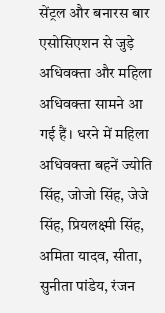सेंट्रल और बनारस बार एसोसिएशन से जुड़े अधिवक्ता और महिला अधिवक्ता सामने आ गई हैं। धरने में महिला अधिवक्ता बहनें ज्योति सिंह, जोजो सिंह, जेजे सिंह, प्रियलक्ष्मी सिंह, अमिता यादव, सीता, सुनीता पांडेय, रंजन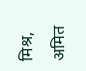मिश्र, अमित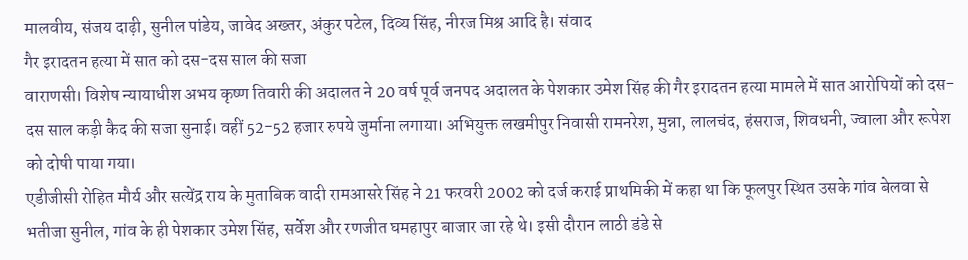मालवीय, संजय दाढ़ी, सुनील पांडेय, जावेद अख्तर, अंकुर पटेल, दिव्य सिंह, नीरज मिश्र आदि है। संवाद
गैर इरादतन हत्या में सात को दस-दस साल की सजा
वाराणसी। विशेष न्यायाधीश अभय कृष्ण तिवारी की अदालत ने 20 वर्ष पूर्व जनपद अदालत के पेशकार उमेश सिंह की गैर इरादतन हत्या मामले में सात आरोपियों को दस-दस साल कड़ी कैद की सजा सुनाई। वहीं 52-52 हजार रुपये जुर्माना लगाया। अभियुक्त लखमीपुर निवासी रामनरेश, मुन्ना, लालचंद, हंसराज, शिवधनी, ज्वाला और रूपेश को दोषी पाया गया।
एडीजीसी रोहित मौर्य और सत्येंद्र राय के मुताबिक वादी रामआसरे सिंह ने 21 फरवरी 2002 को दर्ज कराई प्राथमिकी में कहा था कि फूलपुर स्थित उसके गांव बेलवा से भतीजा सुनील, गांव के ही पेशकार उमेश सिंह, सर्वेश और रणजीत घमहापुर बाजार जा रहे थे। इसी दौरान लाठी डंडे से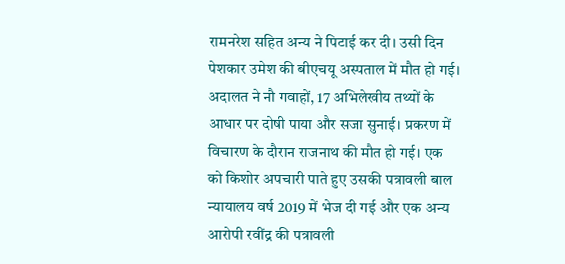रामनरेश सहित अन्य ने पिटाई कर दी। उसी दिन पेशकार उमेश की बीएचयू अस्पताल में मौत हो गई। अदालत ने नौ गवाहों, 17 अभिलेखीय तथ्यों के आधार पर दोषी पाया और सजा सुनाई। प्रकरण में विचारण के दौरान राजनाथ की मौत हो गई। एक को किशोर अपचारी पाते हुए उसकी पत्रावली बाल न्यायालय वर्ष 2019 में भेज दी गई और एक अन्य आरोपी रवींद्र की पत्रावली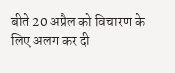बीते 20 अप्रैल को विचारण के लिए अलग कर दी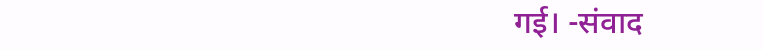गई। -संवाद